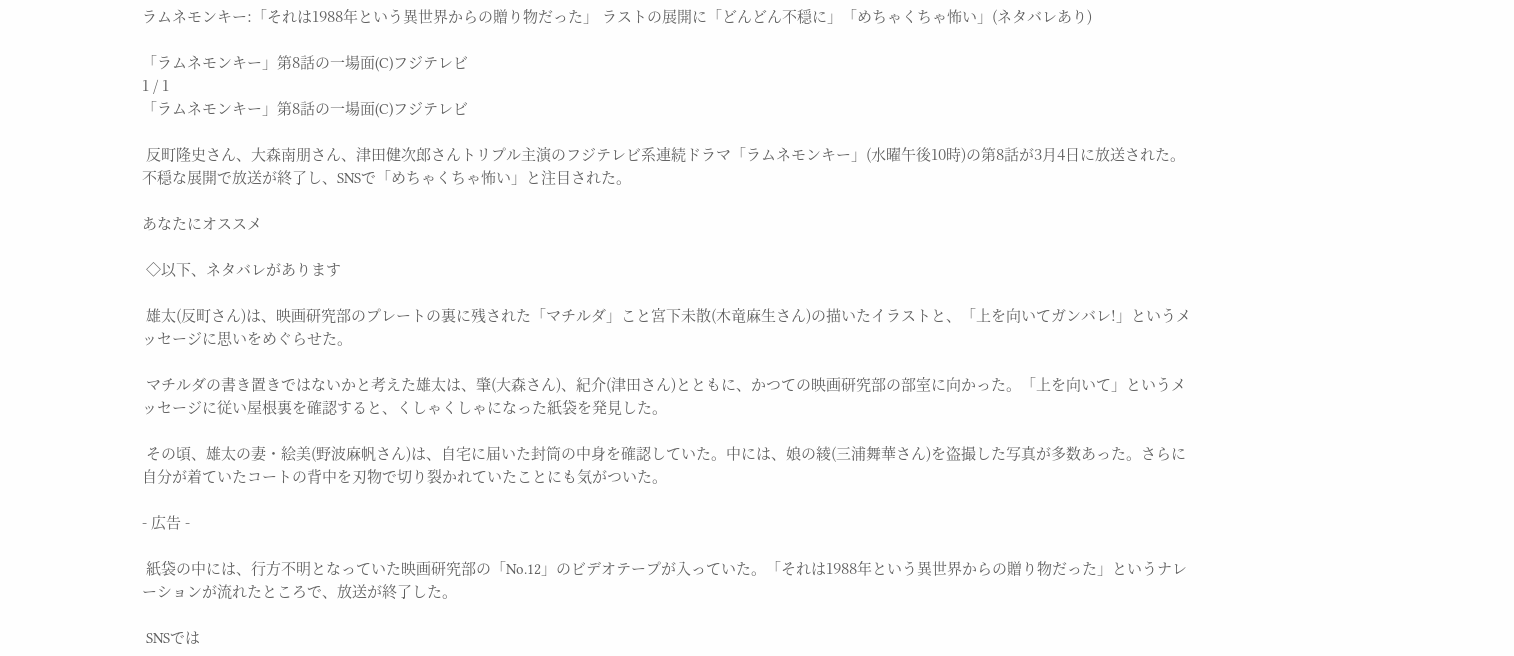ラムネモンキー:「それは1988年という異世界からの贈り物だった」 ラストの展開に「どんどん不穏に」「めちゃくちゃ怖い」(ネタバレあり)

「ラムネモンキー」第8話の一場面(C)フジテレビ
1 / 1
「ラムネモンキー」第8話の一場面(C)フジテレビ

 反町隆史さん、大森南朋さん、津田健次郎さんトリプル主演のフジテレビ系連続ドラマ「ラムネモンキー」(水曜午後10時)の第8話が3月4日に放送された。不穏な展開で放送が終了し、SNSで「めちゃくちゃ怖い」と注目された。

あなたにオススメ

 ◇以下、ネタバレがあります

 雄太(反町さん)は、映画研究部のプレートの裏に残された「マチルダ」こと宮下未散(木竜麻生さん)の描いたイラストと、「上を向いてガンバレ!」というメッセージに思いをめぐらせた。

 マチルダの書き置きではないかと考えた雄太は、肇(大森さん)、紀介(津田さん)とともに、かつての映画研究部の部室に向かった。「上を向いて」というメッセージに従い屋根裏を確認すると、くしゃくしゃになった紙袋を発見した。

 その頃、雄太の妻・絵美(野波麻帆さん)は、自宅に届いた封筒の中身を確認していた。中には、娘の綾(三浦舞華さん)を盗撮した写真が多数あった。さらに自分が着ていたコートの背中を刃物で切り裂かれていたことにも気がついた。

- 広告 -

 紙袋の中には、行方不明となっていた映画研究部の「No.12」のビデオテープが入っていた。「それは1988年という異世界からの贈り物だった」というナレーションが流れたところで、放送が終了した。

 SNSでは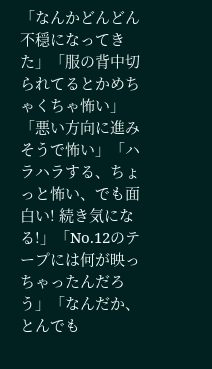「なんかどんどん不穏になってきた」「服の背中切られてるとかめちゃくちゃ怖い」「悪い方向に進みそうで怖い」「ハラハラする、ちょっと怖い、でも面白い! 続き気になる!」「No.12のテープには何が映っちゃったんだろう」「なんだか、とんでも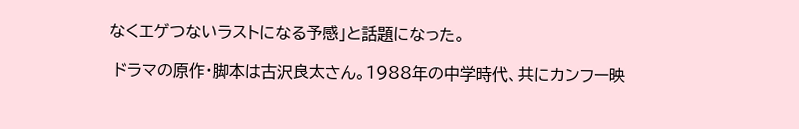なくエゲつないラストになる予感」と話題になった。

 ドラマの原作・脚本は古沢良太さん。1988年の中学時代、共にカンフー映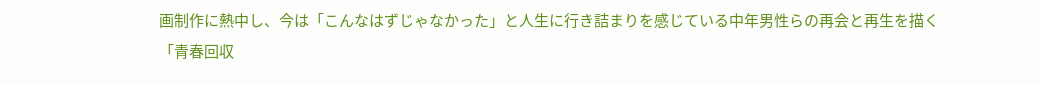画制作に熱中し、今は「こんなはずじゃなかった」と人生に行き詰まりを感じている中年男性らの再会と再生を描く「青春回収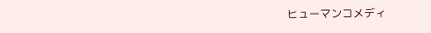ヒューマンコメディ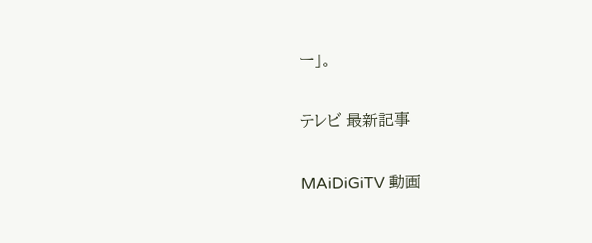ー」。

テレビ 最新記事

MAiDiGiTV 動画